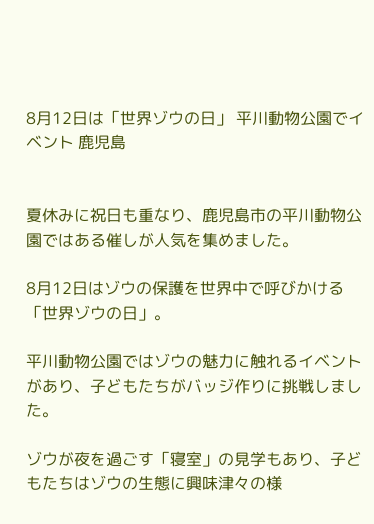8月12日は「世界ゾウの日」 平川動物公園でイベント 鹿児島


夏休みに祝日も重なり、鹿児島市の平川動物公園ではある催しが人気を集めました。

8月12日はゾウの保護を世界中で呼びかける「世界ゾウの日」。

平川動物公園ではゾウの魅力に触れるイベントがあり、子どもたちがバッジ作りに挑戦しました。

ゾウが夜を過ごす「寝室」の見学もあり、子どもたちはゾウの生態に興味津々の様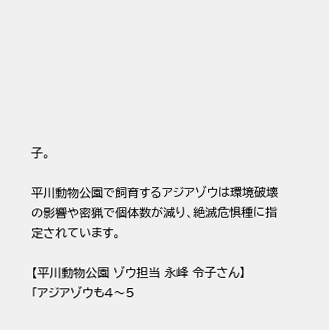子。

平川動物公園で飼育するアジアゾウは環境破壊の影響や密猟で個体数が減り、絶滅危惧種に指定されています。

【平川動物公園 ゾウ担当 永峰 令子さん】
「アジアゾウも4〜5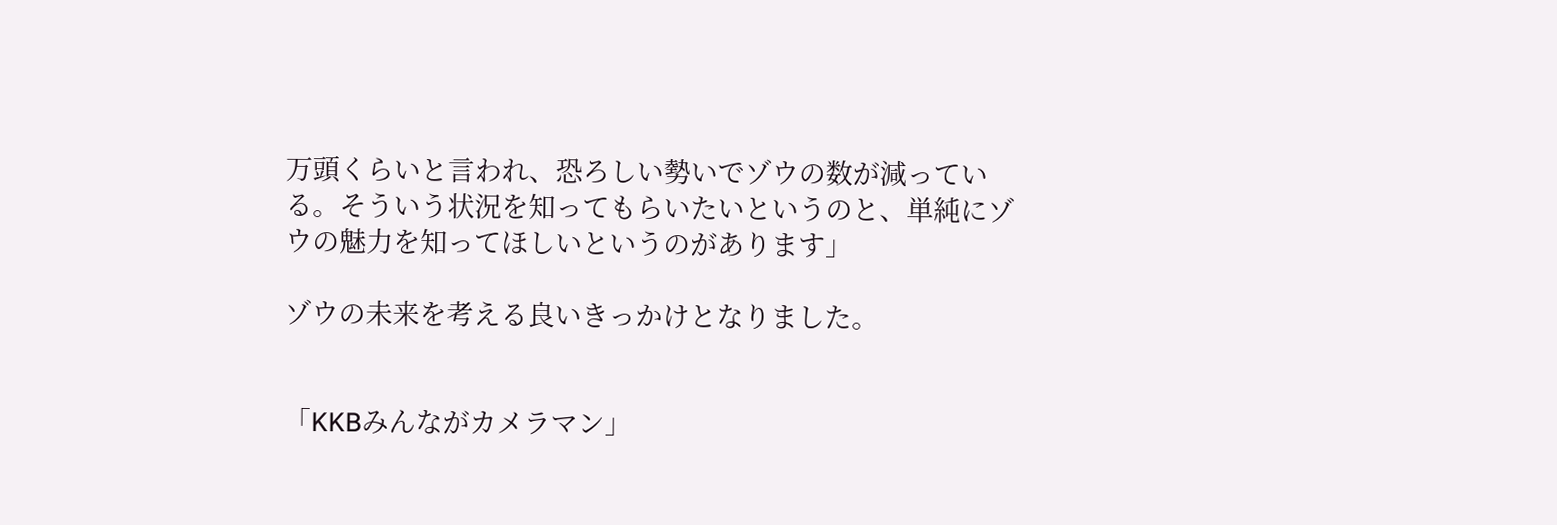万頭くらいと言われ、恐ろしい勢いでゾウの数が減っている。そういう状況を知ってもらいたいというのと、単純にゾウの魅力を知ってほしいというのがあります」

ゾウの未来を考える良いきっかけとなりました。


「KKBみんながカメラマン」